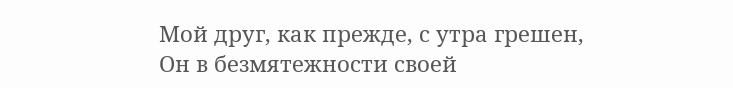Мой друг, как прежде, с утра грешен,
Он в безмятежности своей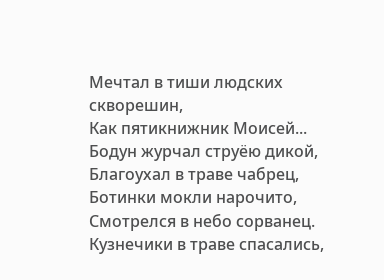Мечтал в тиши людских скворешин,
Как пятикнижник Моисей...
Бодун журчал струёю дикой,
Благоухал в траве чабрец,
Ботинки мокли нарочито,
Смотрелся в небо сорванец.
Кузнечики в траве спасались,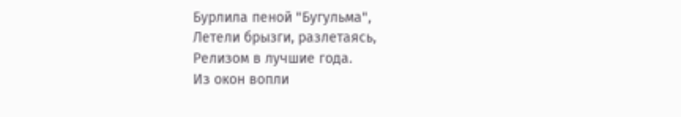Бурлила пеной "Бугульма",
Летели брызги, разлетаясь,
Релизом в лучшие года.
Из окон вопли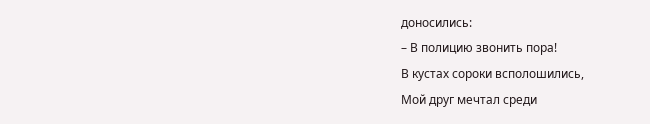доносились:
– В полицию звонить пора!
В кустах сороки всполошились,
Мой друг мечтал среди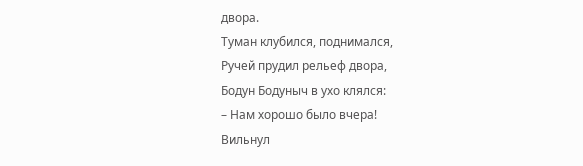двора.
Туман клубился, поднимался,
Ручей прудил рельеф двора,
Бодун Бодуныч в ухо клялся:
– Нам хорошо было вчера!
Вильнул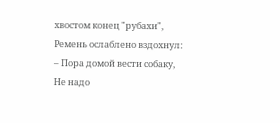хвостом конец "рубахи",
Ремень ослаблено вздохнул:
– Пора домой вести собаку,
Не надо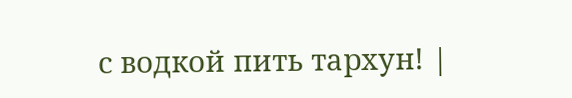с водкой пить тархун! |